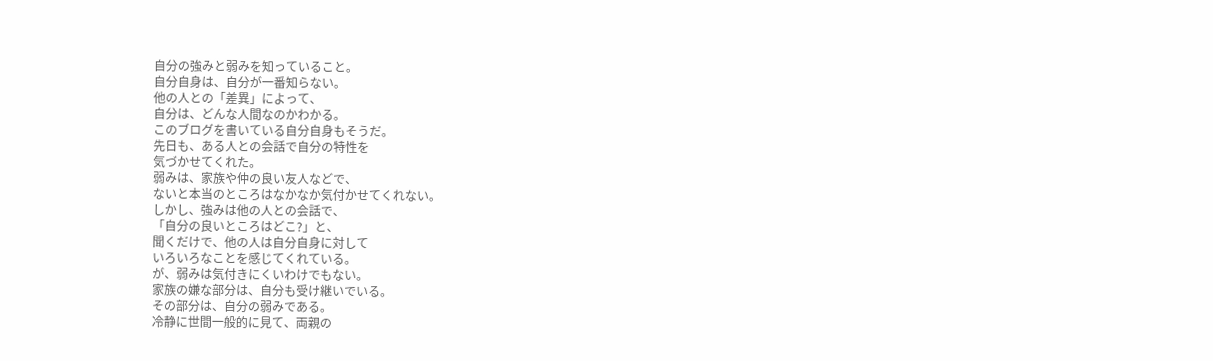自分の強みと弱みを知っていること。
自分自身は、自分が一番知らない。
他の人との「差異」によって、
自分は、どんな人間なのかわかる。
このブログを書いている自分自身もそうだ。
先日も、ある人との会話で自分の特性を
気づかせてくれた。
弱みは、家族や仲の良い友人などで、
ないと本当のところはなかなか気付かせてくれない。
しかし、強みは他の人との会話で、
「自分の良いところはどこ?」と、
聞くだけで、他の人は自分自身に対して
いろいろなことを感じてくれている。
が、弱みは気付きにくいわけでもない。
家族の嫌な部分は、自分も受け継いでいる。
その部分は、自分の弱みである。
冷静に世間一般的に見て、両親の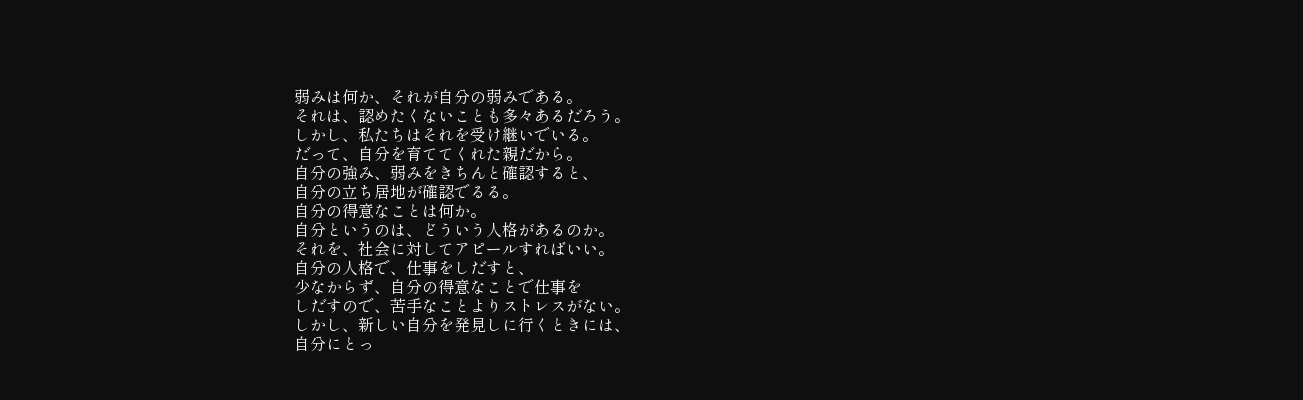弱みは何か、それが自分の弱みである。
それは、認めたくないことも多々あるだろう。
しかし、私たちはそれを受け継いでいる。
だって、自分を育ててくれた親だから。
自分の強み、弱みをきちんと確認すると、
自分の立ち居地が確認でるる。
自分の得意なことは何か。
自分というのは、どういう人格があるのか。
それを、社会に対してアピールすればいい。
自分の人格で、仕事をしだすと、
少なからず、自分の得意なことで仕事を
しだすので、苦手なことよりストレスがない。
しかし、新しい自分を発見しに行くときには、
自分にとっ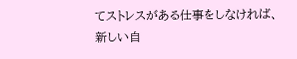てストレスがある仕事をしなければ、
新しい自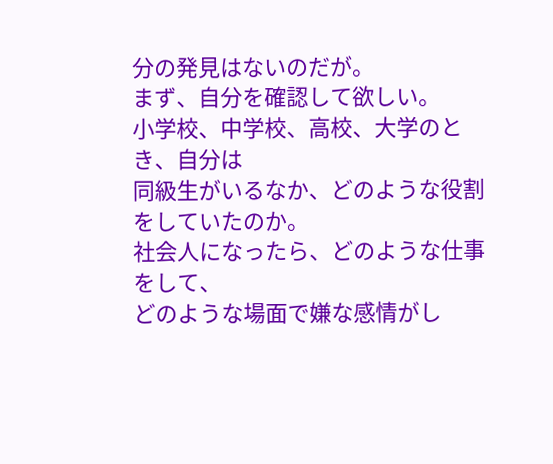分の発見はないのだが。
まず、自分を確認して欲しい。
小学校、中学校、高校、大学のとき、自分は
同級生がいるなか、どのような役割をしていたのか。
社会人になったら、どのような仕事をして、
どのような場面で嫌な感情がし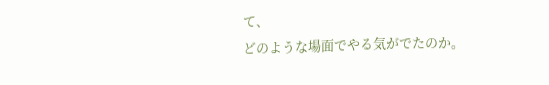て、
どのような場面でやる気がでたのか。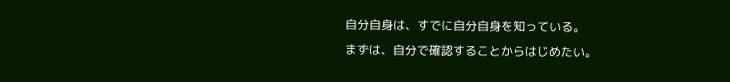自分自身は、すでに自分自身を知っている。
まずは、自分で確認することからはじめたい。